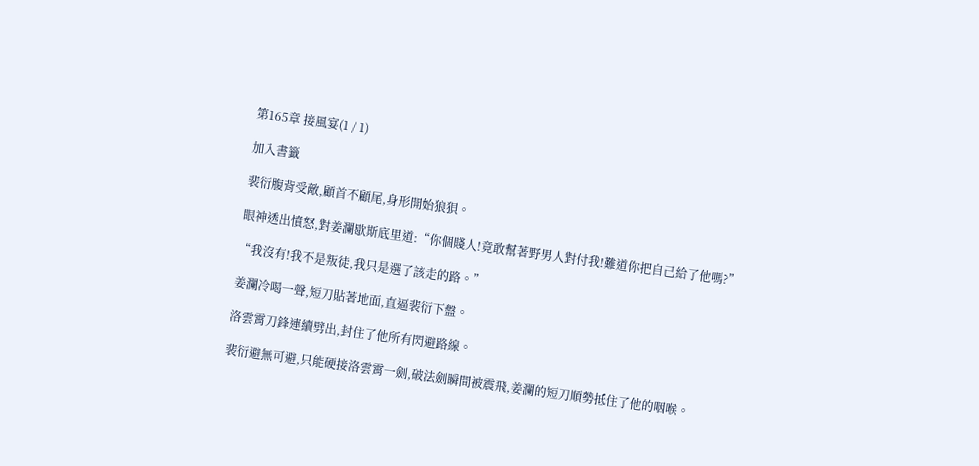第165章 接風宴(1 / 1)

加入書籤

裴衍腹背受敵,顧首不顧尾,身形開始狼狽。

眼神透出憤怒,對姜瀾歇斯底里道:“你個賤人!竟敢幫著野男人對付我!難道你把自己給了他嗎?”

“我沒有!我不是叛徒,我只是選了該走的路。”

姜瀾冷喝一聲,短刀貼著地面,直逼裴衍下盤。

洛雲霄刀鋒連續劈出,封住了他所有閃避路線。

裴衍避無可避,只能硬接洛雲霄一劍,破法劍瞬間被震飛,姜瀾的短刀順勢抵住了他的咽喉。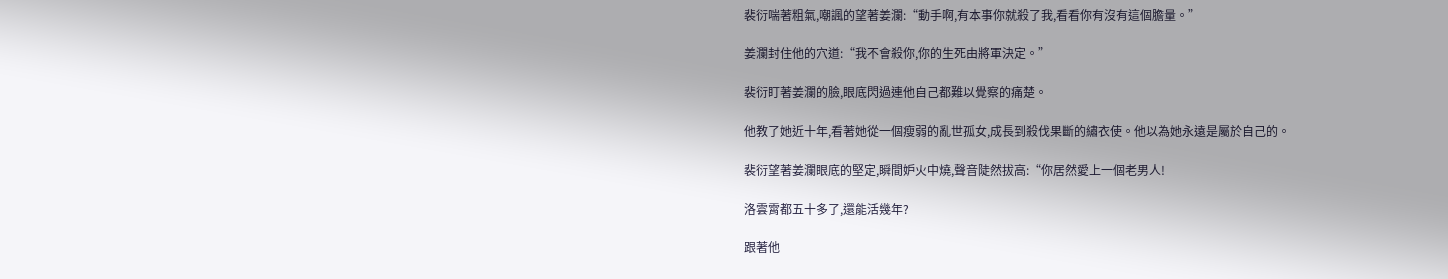裴衍喘著粗氣,嘲諷的望著姜瀾:“動手啊,有本事你就殺了我,看看你有沒有這個膽量。”

姜瀾封住他的穴道:“我不會殺你,你的生死由將軍決定。”

裴衍盯著姜瀾的臉,眼底閃過連他自己都難以覺察的痛楚。

他教了她近十年,看著她從一個瘦弱的亂世孤女,成長到殺伐果斷的繡衣使。他以為她永遠是屬於自己的。

裴衍望著姜瀾眼底的堅定,瞬間妒火中燒,聲音陡然拔高:“你居然愛上一個老男人!

洛雲霄都五十多了,還能活幾年?

跟著他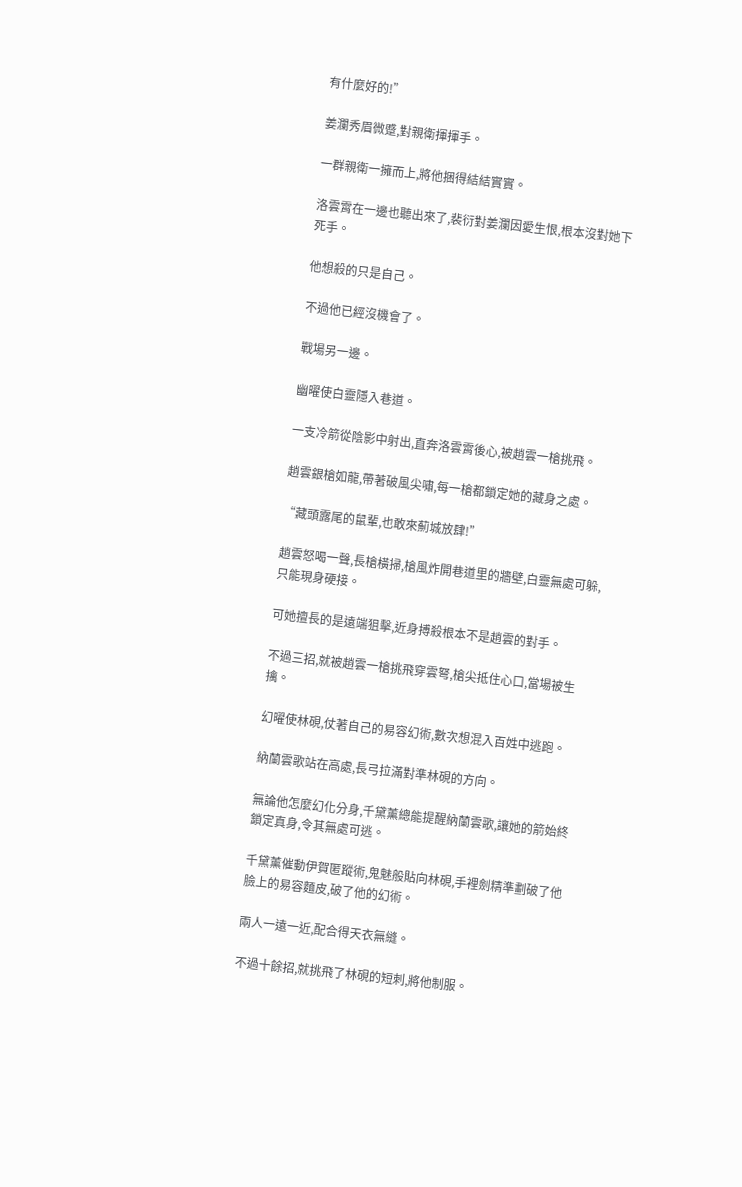有什麼好的!”

姜瀾秀眉微蹙,對親衛揮揮手。

一群親衛一擁而上,將他捆得結結實實。

洛雲霄在一邊也聽出來了,裴衍對姜瀾因愛生恨,根本沒對她下死手。

他想殺的只是自己。

不過他已經沒機會了。

戰場另一邊。

幽曜使白靈隱入巷道。

一支冷箭從陰影中射出,直奔洛雲霄後心,被趙雲一槍挑飛。

趙雲銀槍如龍,帶著破風尖嘯,每一槍都鎖定她的藏身之處。

“藏頭露尾的鼠輩,也敢來薊城放肆!”

趙雲怒喝一聲,長槍橫掃,槍風炸開巷道里的牆壁,白靈無處可躲,只能現身硬接。

可她擅長的是遠端狙擊,近身搏殺根本不是趙雲的對手。

不過三招,就被趙雲一槍挑飛穿雲弩,槍尖抵住心口,當場被生擒。

幻曜使林硯,仗著自己的易容幻術,數次想混入百姓中逃跑。

納蘭雲歌站在高處,長弓拉滿對準林硯的方向。

無論他怎麼幻化分身,千黛薰總能提醒納蘭雲歌,讓她的箭始終鎖定真身,令其無處可逃。

千黛薰催動伊賀匿蹤術,鬼魅般貼向林硯,手裡劍精準劃破了他臉上的易容麵皮,破了他的幻術。

兩人一遠一近,配合得天衣無縫。

不過十餘招,就挑飛了林硯的短刺,將他制服。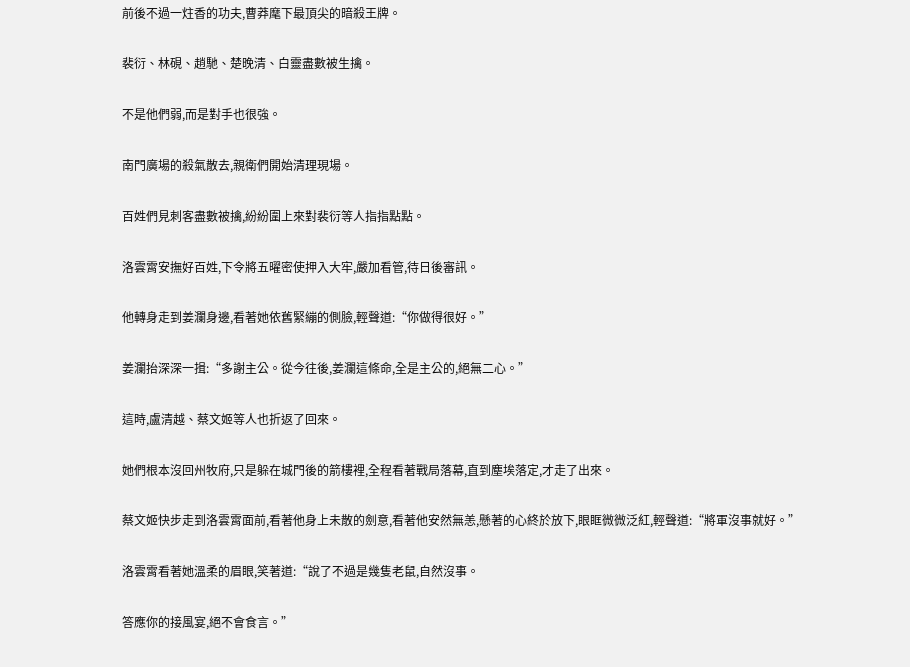前後不過一炷香的功夫,曹莽麾下最頂尖的暗殺王牌。

裴衍、林硯、趙馳、楚晚清、白靈盡數被生擒。

不是他們弱,而是對手也很強。

南門廣場的殺氣散去,親衛們開始清理現場。

百姓們見刺客盡數被擒,紛紛圍上來對裴衍等人指指點點。

洛雲霄安撫好百姓,下令將五曜密使押入大牢,嚴加看管,待日後審訊。

他轉身走到姜瀾身邊,看著她依舊緊繃的側臉,輕聲道:“你做得很好。”

姜瀾抬深深一揖:“多謝主公。從今往後,姜瀾這條命,全是主公的,絕無二心。”

這時,盧清越、蔡文姬等人也折返了回來。

她們根本沒回州牧府,只是躲在城門後的箭樓裡,全程看著戰局落幕,直到塵埃落定,才走了出來。

蔡文姬快步走到洛雲霄面前,看著他身上未散的劍意,看著他安然無恙,懸著的心終於放下,眼眶微微泛紅,輕聲道:“將軍沒事就好。”

洛雲霄看著她溫柔的眉眼,笑著道:“說了不過是幾隻老鼠,自然沒事。

答應你的接風宴,絕不會食言。”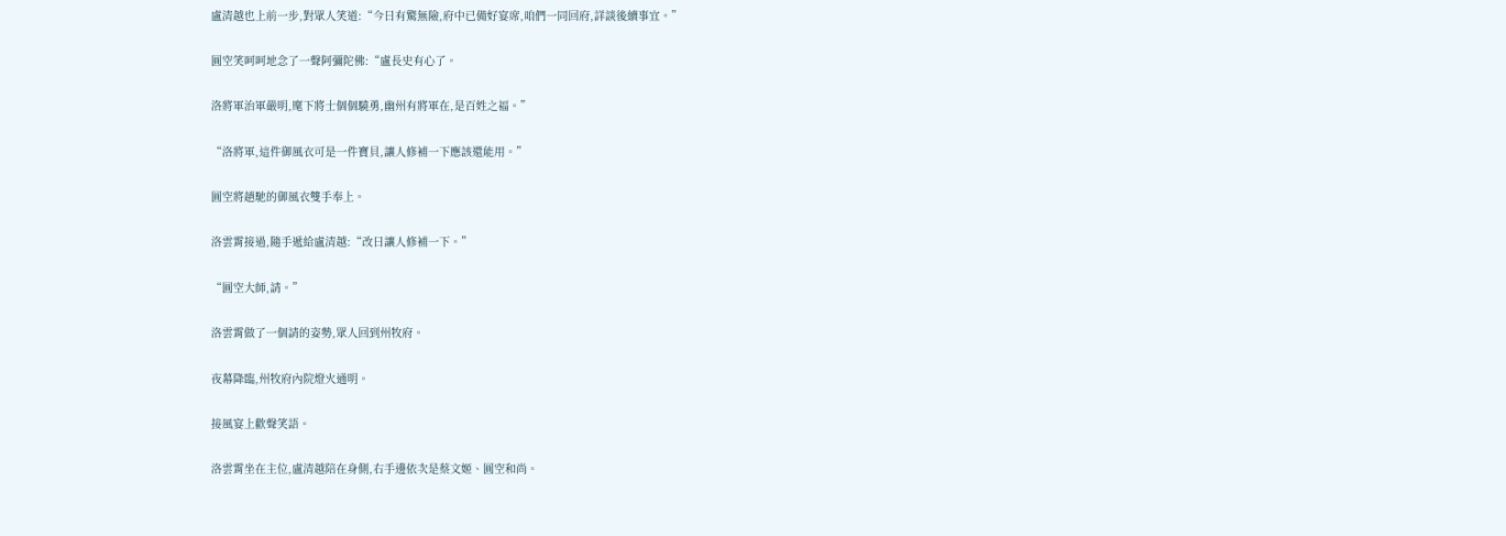盧清越也上前一步,對眾人笑道:“今日有驚無險,府中已備好宴席,咱們一同回府,詳談後續事宜。”

圓空笑呵呵地念了一聲阿彌陀佛:“盧長史有心了。

洛將軍治軍嚴明,麾下將士個個驍勇,幽州有將軍在,是百姓之福。”

“洛將軍,這件御風衣可是一件寶貝,讓人修補一下應該還能用。”

圓空將趙馳的御風衣雙手奉上。

洛雲霄接過,隨手遞給盧清越:“改日讓人修補一下。”

“圓空大師,請。”

洛雲霄做了一個請的姿勢,眾人回到州牧府。

夜幕降臨,州牧府內院燈火通明。

接風宴上歡聲笑語。

洛雲霄坐在主位,盧清越陪在身側,右手邊依次是蔡文姬、圓空和尚。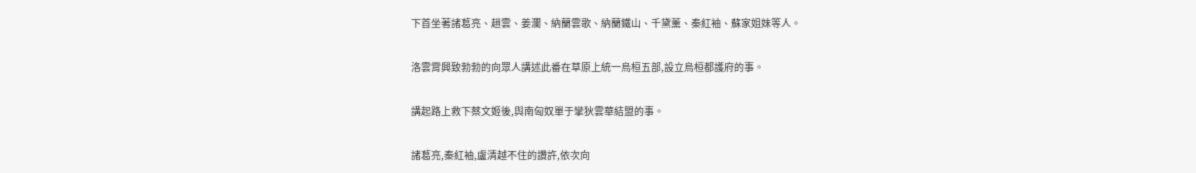下首坐著諸葛亮、趙雲、姜瀾、納蘭雲歌、納蘭鐵山、千黛薰、秦紅袖、蘇家姐妹等人。

洛雲霄興致勃勃的向眾人講述此番在草原上統一烏桓五部,設立烏桓都護府的事。

講起路上救下蔡文姬後,與南匈奴單于攣狄雲華結盟的事。

諸葛亮,秦紅袖,盧清越不住的讚許,依次向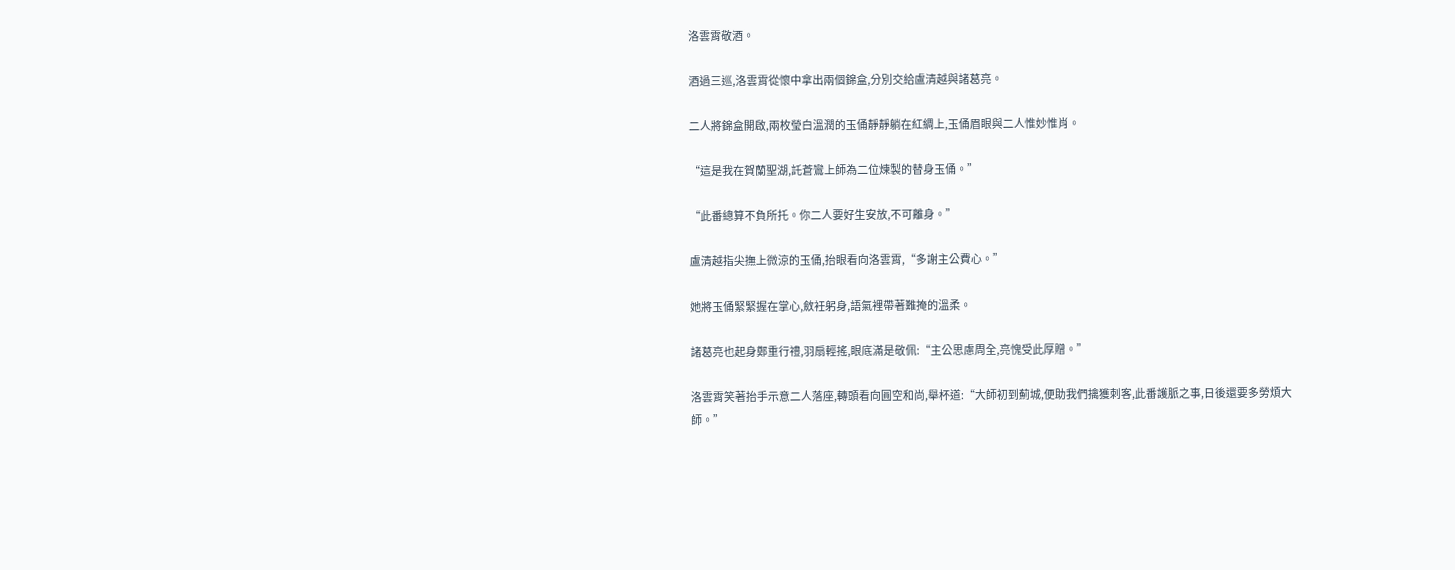洛雲霄敬酒。

酒過三巡,洛雲霄從懷中拿出兩個錦盒,分別交給盧清越與諸葛亮。

二人將錦盒開啟,兩枚瑩白溫潤的玉俑靜靜躺在紅綢上,玉俑眉眼與二人惟妙惟肖。

“這是我在賀蘭聖湖,託蒼鸞上師為二位煉製的替身玉俑。”

“此番總算不負所托。你二人要好生安放,不可離身。”

盧清越指尖撫上微涼的玉俑,抬眼看向洛雲霄,“多謝主公費心。”

她將玉俑緊緊握在掌心,斂衽躬身,語氣裡帶著難掩的溫柔。

諸葛亮也起身鄭重行禮,羽扇輕搖,眼底滿是敬佩:“主公思慮周全,亮愧受此厚贈。”

洛雲霄笑著抬手示意二人落座,轉頭看向圓空和尚,舉杯道:“大師初到薊城,便助我們擒獲刺客,此番護脈之事,日後還要多勞煩大師。”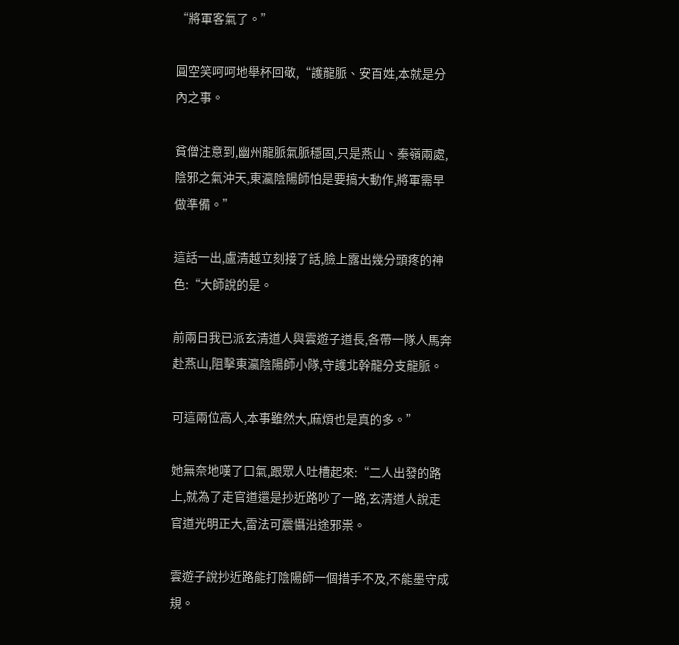“將軍客氣了。”

圓空笑呵呵地舉杯回敬,“護龍脈、安百姓,本就是分內之事。

貧僧注意到,幽州龍脈氣脈穩固,只是燕山、秦嶺兩處,陰邪之氣沖天,東瀛陰陽師怕是要搞大動作,將軍需早做準備。”

這話一出,盧清越立刻接了話,臉上露出幾分頭疼的神色:“大師說的是。

前兩日我已派玄清道人與雲遊子道長,各帶一隊人馬奔赴燕山,阻擊東瀛陰陽師小隊,守護北幹龍分支龍脈。

可這兩位高人,本事雖然大,麻煩也是真的多。”

她無奈地嘆了口氣,跟眾人吐槽起來:“二人出發的路上,就為了走官道還是抄近路吵了一路,玄清道人說走官道光明正大,雷法可震懾沿途邪祟。

雲遊子說抄近路能打陰陽師一個措手不及,不能墨守成規。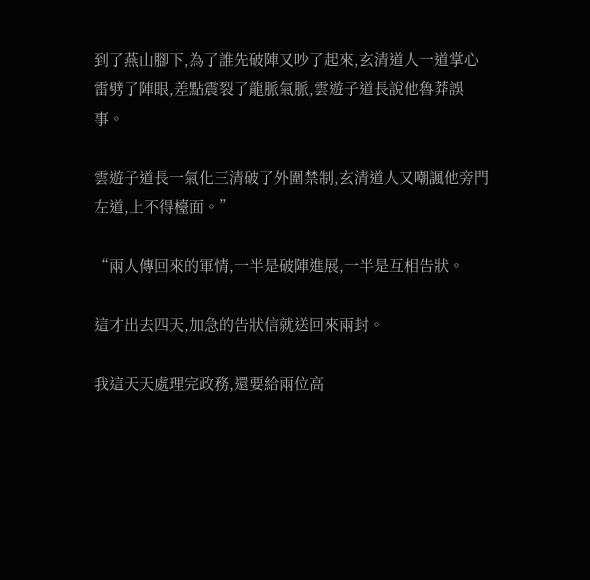到了燕山腳下,為了誰先破陣又吵了起來,玄清道人一道掌心雷劈了陣眼,差點震裂了龍脈氣脈,雲遊子道長說他魯莽誤事。

雲遊子道長一氣化三清破了外圍禁制,玄清道人又嘲諷他旁門左道,上不得檯面。”

“兩人傳回來的軍情,一半是破陣進展,一半是互相告狀。

這才出去四天,加急的告狀信就送回來兩封。

我這天天處理完政務,還要給兩位高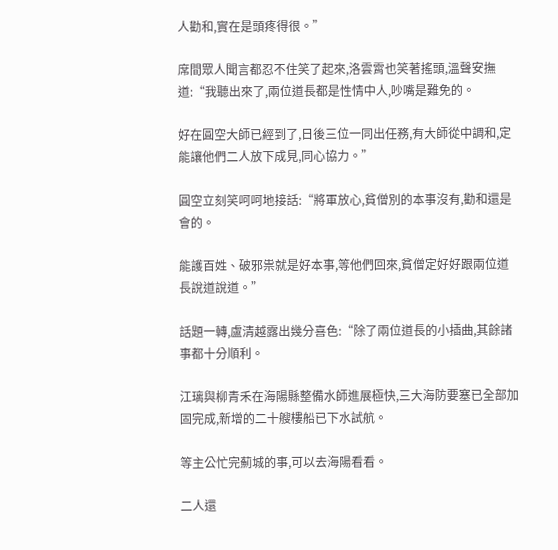人勸和,實在是頭疼得很。”

席間眾人聞言都忍不住笑了起來,洛雲霄也笑著搖頭,溫聲安撫道:“我聽出來了,兩位道長都是性情中人,吵嘴是難免的。

好在圓空大師已經到了,日後三位一同出任務,有大師從中調和,定能讓他們二人放下成見,同心協力。”

圓空立刻笑呵呵地接話:“將軍放心,貧僧別的本事沒有,勸和還是會的。

能護百姓、破邪祟就是好本事,等他們回來,貧僧定好好跟兩位道長說道說道。”

話題一轉,盧清越露出幾分喜色:“除了兩位道長的小插曲,其餘諸事都十分順利。

江璃與柳青禾在海陽縣整備水師進展極快,三大海防要塞已全部加固完成,新增的二十艘樓船已下水試航。

等主公忙完薊城的事,可以去海陽看看。

二人還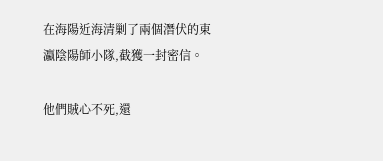在海陽近海清剿了兩個潛伏的東瀛陰陽師小隊,截獲一封密信。

他們賊心不死,還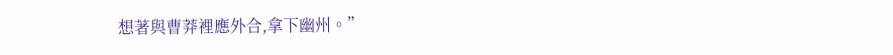想著與曹莽裡應外合,拿下幽州。”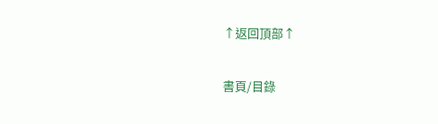↑返回頂部↑

書頁/目錄